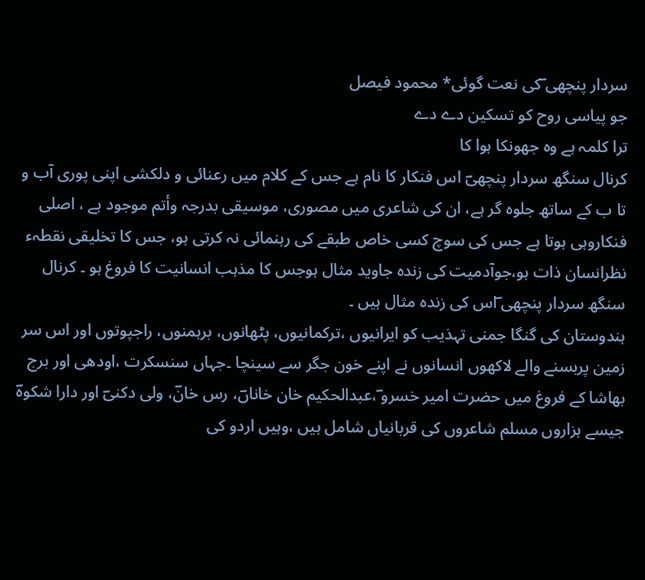سردار پنچھی ؔکی نعت گوئی* محمود فیصل
جو پیاسی روح کو تسکین دے دے
ترا کلمہ ہے وہ جھونکا ہوا کا
کرنال سنگھ سردار پنچھیؔ اس فنکار کا نام ہے جس کے کلام میں رعنائی و دلکشی اپنی پوری آب و تا ب کے ساتھ جلوہ گر ہے، ان کی شاعری میں مصوری، موسیقی بدرجہ وأتم موجود ہے ، اصلی فنکاروہی ہوتا ہے جس کی سوچ کسی خاص طبقے کی رہنمائی نہ کرتی ہو، جس کا تخلیقی نقطہء نظرانسان ذات ہو،جوآدمیت کی زندہ جاوید مثال ہوجس کا مذہب انسانیت کا فروغ ہو ۔ کرنال سنگھ سردار پنچھی ؔاس کی زندہ مثال ہیں ۔
ہندوستان کی گنگا جمنی تہذیب کو ایرانیوں ،ترکمانیوں، پٹھانوں، برہمنوں، راجپوتوں اور اس سر زمین پربسنے والے لاکھوں انسانوں نے اپنے خون جگر سے سینچا ۔جہاں سنسکرت ،اودھی اور برج بھاشا کے فروغ میں حضرت امیر خسرو ؔ،عبدالحکیم خان خاناںؔ، رس خانؔ، ولی دکنیؔ اور دارا شکوہؔ جیسے ہزاروں مسلم شاعروں کی قربانیاں شامل ہیں ،وہیں اردو کی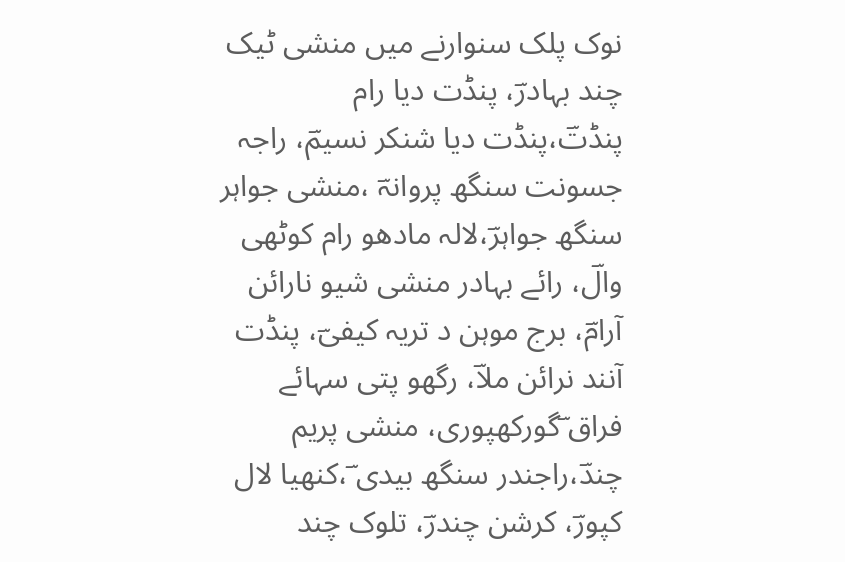نوک پلک سنوارنے میں منشی ٹیک چند بہادرؔ، پنڈت دیا رام پنڈتؔ،پنڈت دیا شنکر نسیمؔ، راجہ جسونت سنگھ پروانہؔ ،منشی جواہر سنگھ جواہرؔ،لالہ مادھو رام کوٹھی والؔ، رائے بہادر منشی شیو نارائن آرامؔ، برج موہن د تریہ کیفیؔ، پنڈت آنند نرائن ملاؔ، رگھو پتی سہائے فراق ؔگورکھپوری، منشی پریم چندؔ،راجندر سنگھ بیدی ؔ،کنھیا لال کپورؔ، کرشن چندرؔ، تلوک چند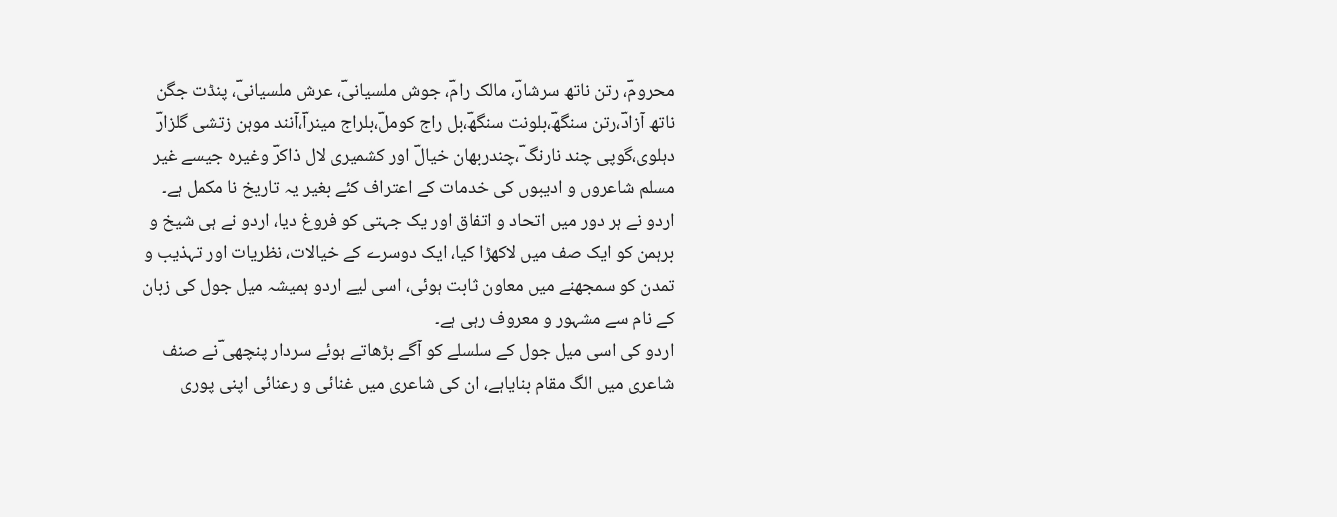محرومؔ، رتن ناتھ سرشارؔ، مالک رامؔ، جوش ملسیانیؔ، عرش ملسیانیؔ، پنڈت جگن ناتھ آزادؔ،رتن سنگھؔ،بلونت سنگھؔ،بل راج کوملؔ،بلراج مینراؔ،آنند موہن زتشی گلزارؔ دہلوی،گوپی چند نارنگ ؔ،چندربھان خیالؔ اور کشمیری لال ذاکرؔ وغیرہ جیسے غیر مسلم شاعروں و ادیبوں کی خدمات کے اعتراف کئے بغیر یہ تاریخ نا مکمل ہے۔
اردو نے ہر دور میں اتحاد و اتفاق اور یک جہتی کو فروغ دیا، اردو نے ہی شیخ و برہمن کو ایک صف میں لاکھڑا کیا، ایک دوسرے کے خیالات، نظریات اور تہذیب و تمدن کو سمجھنے میں معاون ثابت ہوئی، اسی لیے اردو ہمیشہ میل جول کی زبان کے نام سے مشہور و معروف رہی ہے۔
اردو کی اسی میل جول کے سلسلے کو آگے بڑھاتے ہوئے سردار پنچھی ؔنے صنف شاعری میں الگ مقام بنایاہے، ان کی شاعری میں غنائی و رعنائی اپنی پوری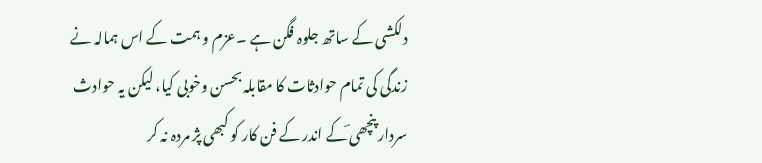دلکشی کے ساتھ جلوہ فگن ہے ۔عزم و ہمت کے اس ہمالہ نے زندگی کی تمام حوادثات کا مقابلہ بحسن وخوبی کیا، لیکن یہ حوادث سردار پنچھی ؔکے اندر کے فن کار کو کبھی پژ مردہ نہ کر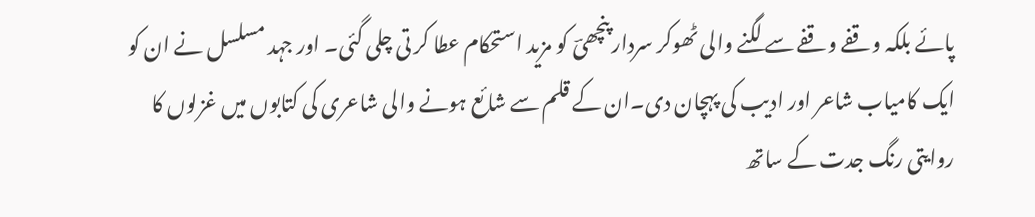پائے بلکہ وقفے وقفے سے لگنے والی ٹھوکر سردار پنچھیؔ کو مزید استحکام عطا کر تی چلی گئی۔ اور جہد مسلسل نے ان کو ایک کامیاب شاعر اور ادیب کی پہچان دی۔ان کے قلم سے شائع ہونے والی شاعری کی کتابوں میں غزلوں کا روایتی رنگ جدت کے ساتھ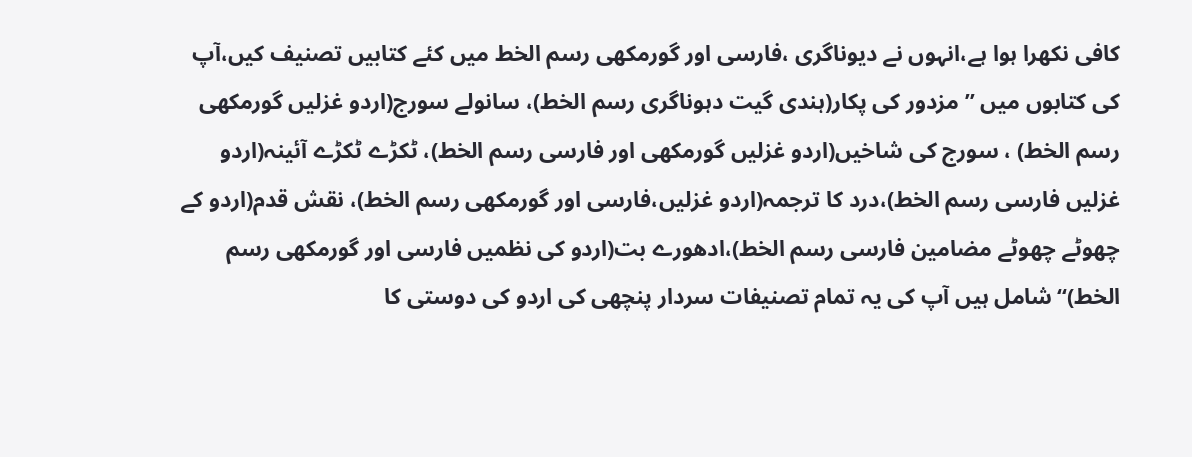کافی نکھرا ہوا ہے،انہوں نے دیوناگری ،فارسی اور گورمکھی رسم الخط میں کئے کتابیں تصنیف کیں،آپ کی کتابوں میں ’’ مزدور کی پکار(ہندی گیت دہوناگری رسم الخط)، سانولے سورج(اردو غزلیں گورمکھی رسم الخط) ، سورج کی شاخیں(اردو غزلیں گورمکھی اور فارسی رسم الخط)، ٹکڑے ٹکڑے آئینہ(اردو غزلیں فارسی رسم الخط)،درد کا ترجمہ(اردو غزلیں،فارسی اور گورمکھی رسم الخط)، نقش قدم(اردو کے چھوٹے چھوٹے مضامین فارسی رسم الخط)،ادھورے بت(اردو کی نظمیں فارسی اور گورمکھی رسم الخط)‘‘شامل ہیں آپ کی یہ تمام تصنیفات سردار پنچھی کی اردو کی دوستی کا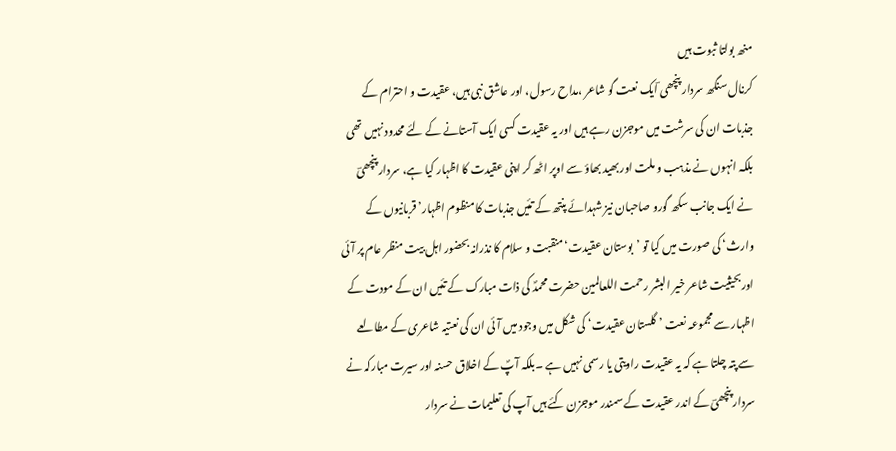منھ بولتا ثبوت ہیں
کرنال سنگھ سردار پنچھی ؔایک نعت گو شاعر ،مداح رسول، اور عاشق نبی ہیں، عقیدت و احترام کے جذبات ان کی سرشت میں موجزن رہے ہیں اور یہ عقیدت کسی ایک آستانے کے لئے محدود نہیں تھی بلکہ انہوں نے مذہب و ملت اور بھید بھاؤ سے اوپر اٹھ کر اپنی عقیدت کا اظہار کیا ہے، سردار پنچھیؔ نے ایک جانب سکھ گورو صاحبان نیز شہدائے پنتھ کے تئیں جذبات کا منظوم اظہار’ قربانیوں کے وارث‘ کی صورت میں کیا تو ’بوستان عقیدت‘منقبت و سلام کا نذرانہ بحضور اہل بیت منظر عام پر آئی اوربحیثیت شاعر خیر البشر رحمت اللعالمین حضرت محمدؐ کی ذات مبارک کے تئیں ان کے مودت کے اظہار سے مجموعہ نعت ’ گلستان عقیدت‘ کی شکل میں وجود میں آئی ان کی نعتیہ شاعری کے مطالعے سے پتہ چلتا ہے کہ یہ عقیدت راویتی یا رسمی نہیں ہے ۔بلکہ آپؐ کے اخلاق حسنہ اور سیرت مبارکہ نے سردار پنچھیؔ کے اندر عقیدت کے سمندر موجزن کئے ہیں آپ کی تعلیمات نے سردار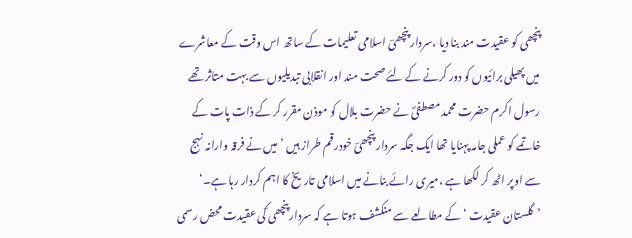پنچھی کو عقیدت مند بنا دیا ،سردار پنچھیؔ اسلامی تعلیمات کے ساتھ اس وقت کے معاشرے میں پھیلی برائیوں کو دور کرنے کے لئے صحت مند اور انقلابی تبدیلیوں سے بہت متاثر تھے رسول اکرم حضرت محمد مصطفیؐ نے حضرت بلال کو موذن مقرر کر کے ذات پات کے خاتمے کو عملی جامہ پہنایا تھا ایک جگہ سردار پنچھیؔ خودرقم طراز ہیں ’ میں نے فرقہ وارانہ نہج سے اوپر اٹھ کر لکھا ہے ،میری رائے بنانے میں اسلامی تاریخ کا اہم کردار رہا ہے۔‘
’گلستان عقیدت ‘کے مطالعے سے منکشف ہوتا ہے کہ سردار پنچھی ؔکی عقیدت محض رسمی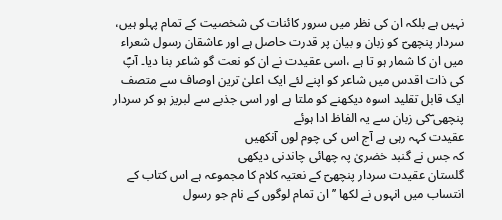نہیں ہے بلکہ ان کی نظر میں سرور کائنات کی شخصیت کے تمام پہلو ہیں، سردار پنچھیؔ کو زبان و بیان پر قدرت حاصل ہے اور عاشقان رسول شعراء میں ان کا شمار ہو تا ہے ،اسی عقیدت نے ان کو نعت گو شاعر بنا دیا۔ آپؐ کی ذات اقدس میں شاعر کو اپنے لئے ایک اعلیٰ ترین اوصاف سے متصف ایک قابل تقلید اسوہ دیکھنے کو ملتا ہے اور اسی جذبے سے لبریز ہو کر سردار پنچھی ؔکی زبان سے یہ الفاظ ادا ہوئے
عقیدت کہہ رہی ہے آج اس کی چوم لوں آنکھیں
کہ جس نے گنبد خضریٰ پہ چھائی چاندنی دیکھی
گلستان عقیدت سردار پنچھیؔ کے نعتیہ کلام کا مجموعہ ہے اس کتاب کے انتساب میں انہوں نے لکھا ’’ ان تمام لوگوں کے نام جو رسول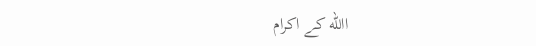االله کے اکرام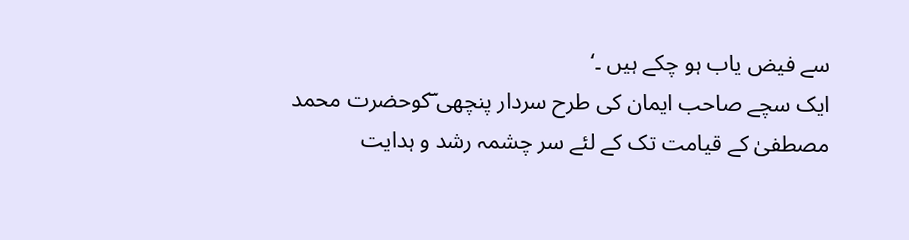سے فیض یاب ہو چکے ہیں ۔‘
ایک سچے صاحب ایمان کی طرح سردار پنچھی ؔکوحضرت محمد مصطفیٰ کے قیامت تک کے لئے سر چشمہ رشد و ہدایت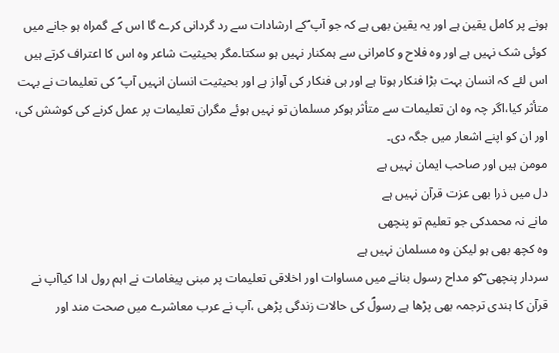ہونے پر کامل یقین ہے اور یہ یقین بھی ہے کہ جو آپ ؐکے ارشادات سے رد گردانی کرے گا اس کے گمراہ ہو جانے میں کوئی شک نہیں ہے اور وہ فلاح و کامرانی سے ہمکنار نہیں ہو سکتا۔مگر بحیثیت شاعر وہ اس کا اعتراف کرتے ہیں اس لئے کہ انسان بہت بڑا فنکار ہوتا ہے اور ہی فنکار کی آواز ہے اور بحیثیت انسان انہیں آپ ؐ کی تعلیمات نے بہت متأثر کیا،اگر چہ وہ ان تعلیمات سے متأثر ہوکر مسلمان تو نہیں ہوئے مگران تعلیمات پر عمل کرنے کی کوشش کی، اور ان کو اپنے اشعار میں جگہ دی۔
مومن ہیں اور صاحب ایمان نہیں ہے
دل میں ذرا بھی عزت قرآن نہیں ہے
مانے نہ محمدکی جو تعلیم تو پنچھی
وہ کچھ بھی ہو لیکن وہ مسلمان نہیں ہے
سردار پنچھی ؔکو مداح رسول بنانے میں مساوات اور اخلاقی تعلیمات پر مبنی پیغامات نے اہم رول ادا کیاآپ نے قرآن کا ہندی ترجمہ بھی پڑھا ہے رسولؐ کی حالات زندگی پڑھی ،آپ نے عرب معاشرے میں صحت مند اور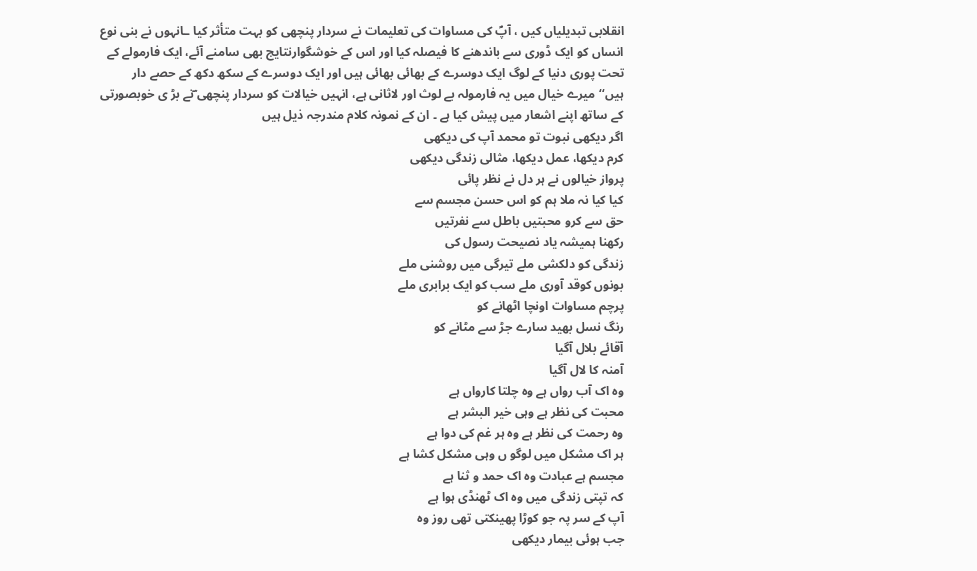انقلابی تبدیلیاں کیں ، آپؐ کی مساوات کی تعلیمات نے سردار پنچھی کو بہت متأثر کیا ـانہوں نے بنی نوع انساں کو ایک ڈوری سے باندھنے کا فیصلہ کیا اور اس کے خوشگوارنتایج بھی سامنے آئے، ایک فارمولے کے تحت پوری دنیا کے لوگ ایک دوسرے کے بھائی بھائی ہیں اور ایک دوسرے کے سکھ دکھ کے حصے دار ہیں‘‘میرے خیال میں یہ فارمولہ بے لوث اور لاثانی ہے، انہیں خیالات کو سردار پنچھی ؔنے بڑ ی خوبصورتی کے ساتھ اپنے اشعار میں پیش کیا ہے ۔ ان کے نمونہ کلام مندرجہ ذیل ہیں
اگر دیکھی نبوت تو محمد آپ کی دیکھی
کرم دیکھا، عمل دیکھا، مثالی زندگی دیکھی
پرواز خیالوں نے ہر دل نے نظر پائی
کیا کیا نہ ملا ہم کو اس حسن مجسم سے
حق سے کرو محبتیں باطل سے نفرتیں
رکھنا ہمیشہ یاد نصیحت رسول کی
زندگی کو دلکشی ملے تیرگی میں روشنی ملے
بونوں کوقد آوری ملے سب کو ایک برابری ملے
پرچم مساوات اونچا اٹھانے کو
رنگ نسل بھید سارے جڑ سے مٹانے کو
آقائے بلال آگیا
آمنہ کا لال آگیا
وہ اک آب رواں ہے وہ چلتا کارواں ہے
محبت کی نظر ہے وہی خیر البشر ہے
وہ رحمت کی نظر ہے وہ ہر غم کی دوا ہے
ہر اک مشکل میں لوگو ں وہی مشکل کشا ہے
مجسم ہے عبادت وہ اک حمد و ثنا ہے
کہ تپتی زندگی میں وہ اک ٹھنڈی ہوا ہے
آپ کے سر پہ جو کوڑا پھینکتی تھی روز وہ
جب ہوئی بیمار دیکھی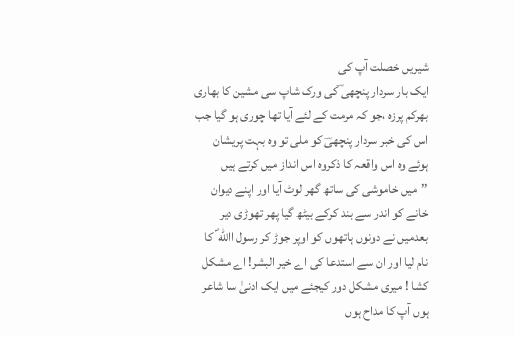شیریں خصلت آپ کی
ایک بار سردار پنچھی ؔکی ورک شاپ سی مشین کا بھاری بھرکم پرزہ ،جو کہ مرمت کے لئے آیا تھا چوری ہو گیا جب اس کی خبر سردار پنچھیؔ کو ملی تو وہ بہت پریشان ہوئے وہ اس واقعہ کا ذکروہ اس انداز میں کرتے ہیں ’’میں خاموشی کی ساتھ گھر لوٹ آیا اور اپنے دیوان خانے کو اندر سے بند کرکے بیٹھ گیا پھر تھوڑی دیر بعدمیں نے دونوں ہاتھوں کو اوپر جوڑ کر رسول االله ؐ کا نام لیا اور ان سے استدعا کی اے خیر البشر! اے مشکل کشا ! میری مشکل دور کیجئے میں ایک ادنیٰ سا شاعر ہوں آپ کا مداح ہوں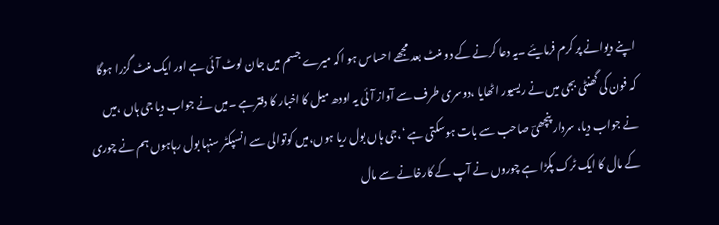اپنے دیوانے پر کرم فرمایئے ۔یہ دعا کرنے کے دو منٹ بعد مجھے احساس ہو اکہ میرے جسم میں جان لوٹ آئی ہے اور ایک منٹ گزرا ہوگا کہ فون کی گھنٹی بجی میں نے ریسیور اٹھایا ،دوسری طرف سے آواز آئی یہ اودھ میل کا اخبار کا دفترہے ۔میں نے جواب دیا جی ہاں ،میں نے جواب دیا، سردار پنچھیؔ صاحب سے بات ہوسکتی ہے ‘،جی ہاں بول ریا ہوں،میں کوتوالی سے انسپکٹر سنہا بول رہاہوں ہم نے چوری کے مال کا ایک ٹرک پکڑا ہے چوروں نے آپ کے کارخانے سے مال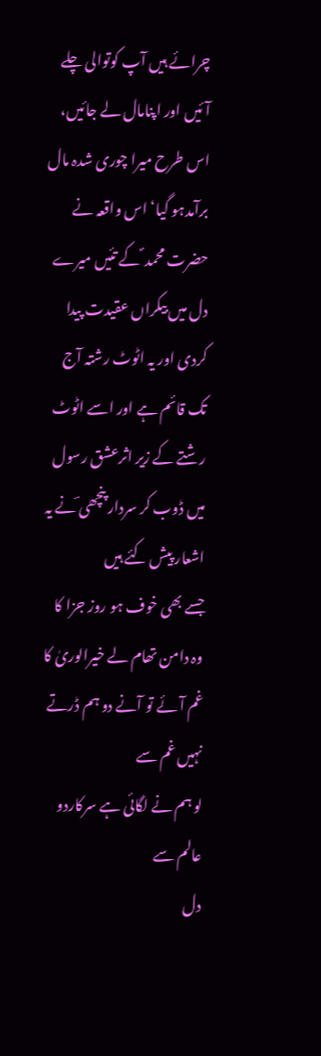چرائے ہیں آپ کوتوالی چلے آئیں اور اپنامال لے جائیں، اس طرح میرا چوری شدہ مال برآمدہو گیا‘ اس واقعہ نے حضرت محمد ؐ کے تئیں میرے دل میں بیکراں عقیدت پیدا کردی اور یہ اٹوٹ رشتہ آج تک قائم ہے اور اسے اٹوٹ رشتے کے زیر اثرعشق رسول میں ڈوب کر سردار پنچھی ؔنے یہ اشعار پیش کئے ہیں
جسے بھی خوف ہو روز جزا کا
وہ دامن تھام لے خیرالوریٰ کا
غم آئے تو آنے دو ہم ڈرتے نہیں غم سے
لو ہم نے لگائی ہے سرکاردو عالم سے
دل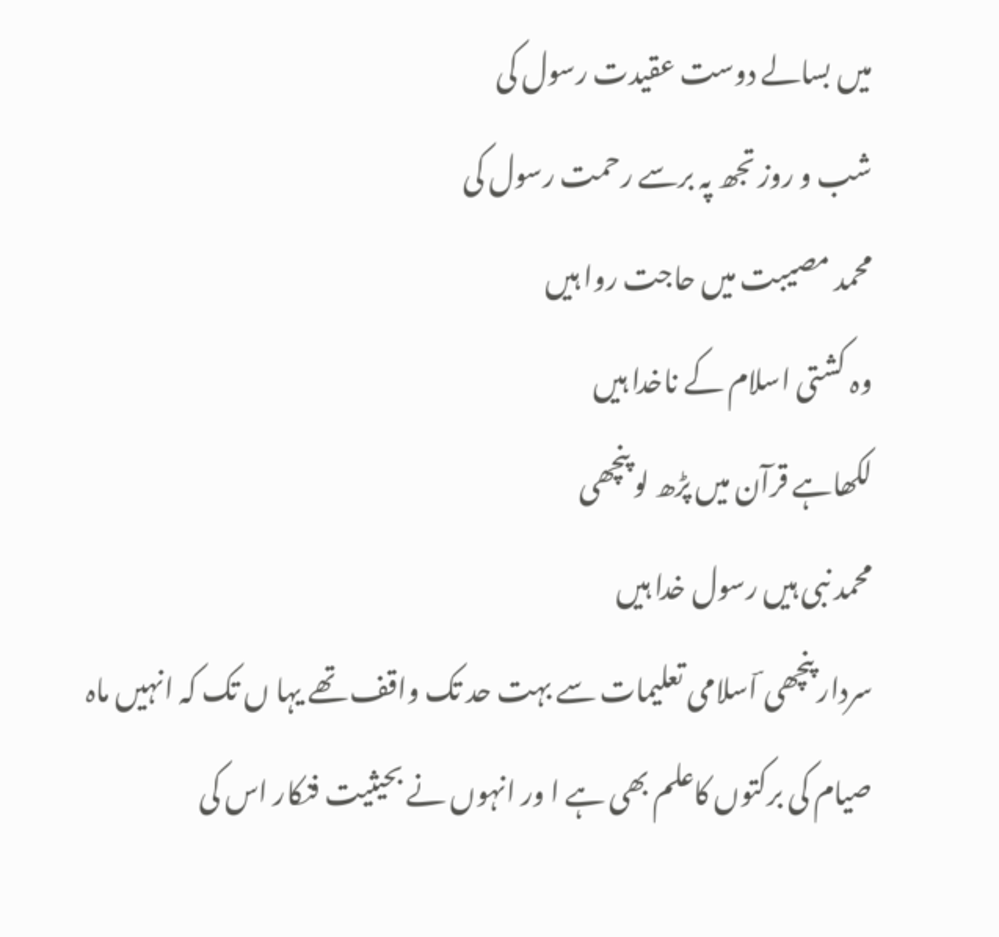میں بسالے دوست عقیدت رسول کی
شب و روز تجھ پہ برسے رحمت رسول کی
محمد مصیبت میں حاجت روا ہیں
وہ کشتی اسلام کے ناخدا ہیں
لکھاہے قرآن میں پڑھ لو پنچھی
محمد نبی ہیں رسول خدا ہیں
سردار پنچھی ؔاسلامی تعلیمات سے بہت حد تک واقف تھے یہا ں تک کہ انہیں ماہ صیام کی برکتوں کاعلم بھی ہے ا ور انہوں نے بحیثیت فنکار اس کی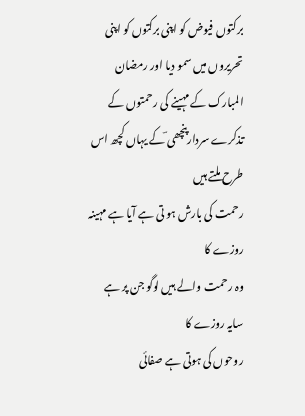برکتوں فیوض کو اپنی برکتوں کو اپنی تحریروں میں سمو دیا اور رمضان المبارک کے مہینے کی رحمتوں کے تذکرے سردارپنچھی ؔکے یہاں کچھ اس طرح ملتے ہیں
رحمت کی بارش ہو تی ہے آیا ہے مہینہ روزے کا
وہ رحمت والے ہیں لوگو جن پر ہے سایہ روزے کا
روحوں کی ہوتی ہے صفائی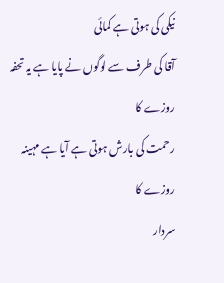نیکی کی ہوتی ہے کمائی
آقا کی طرف سے لوگوں نے پایا ہے یہ تحفہ روزے کا
رحمت کی بارش ہوتی ہے آیا ہے مہینہ روزے کا
سردار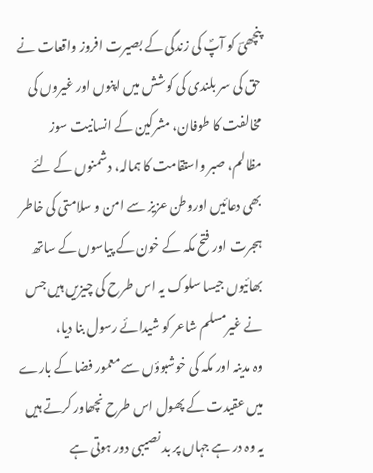پنچھیؔ کو آپؐ کی زندگی کے بصیرت افروز واقعات نے حق کی سر بلندی کی کوشش میں اپنوں اور غیروں کی مخالفت کا طوفان، مشرکین کے انسانیت سوز مظالم، صبر واستقامت کا ہمالہ، دشمنوں کے لئے بھی دعائیں اوروطن عزیز سے امن و سلامتی کی خاطر ہجرت اور فتح مکہ کے خون کے پیاسوں کے ساتھ بھائیوں جیسا سلوک یہ اس طرح کی چیزیں ہیں جس نے غیرمسلم شاعر کو شیدائے رسول بنا دیا،
وہ مدینہ اور مکہ کی خوشبوؤں سے معمور فضا کے بارے میں عقیدت کے پھول اس طرح نچھاور کرتے ہیں
یہ وہ در ہے جہاں پر بد نصیبی دور ہوتی ہے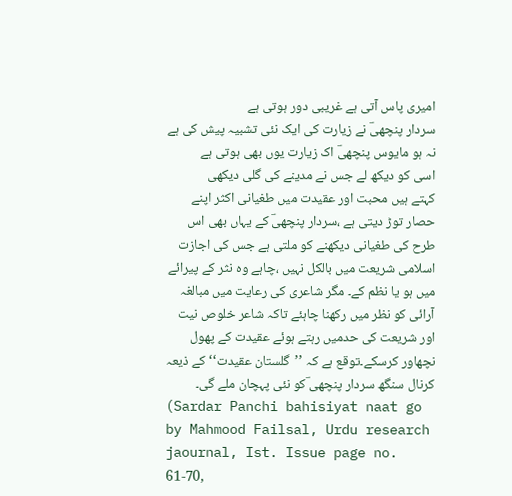امیری پاس آتی ہے غریبی دور ہوتی ہے
سردار پنچھیؔ نے زیارت کی ایک نئی تشبیہ پیش کی ہے
نہ ہو مایوس پنچھیؔ اک زیارت یوں بھی ہوتی ہے
اسی کو دیکھ لے جس نے مدینے کی گلی دیکھی
کہتے ہیں محبت اور عقیدت میں طغیانی اکثر اپنے حصار توڑ دیتی ہے ،سردار پنچھیؔ کے یہاں بھی اس طرح کی طغیانی دیکھنے کو ملتی ہے جس کی اجازت اسلامی شریعت میں بالکل نہیں ،چاہے وہ نثر کے پیرائے میں ہو یا نظم کے۔ مگر شاعری کی رعایت میں مبالغہ آرائی کو نظر میں رکھنا چاہئے تاکہ شاعر خلوص نیت اور شریعت کی حدمیں رہتے ہوئے عقیدت کے پھول نچھاور کرسکے۔توقع ہے کہ ’’گلستان عقیدت‘‘ کے ذیعہ کرنال سنگھ سردار پنچھی ؔکو نئی پہچان ملے گی۔
(Sardar Panchi bahisiyat naat go by Mahmood Failsal, Urdu research jaournal, Ist. Issue page no. 61-70,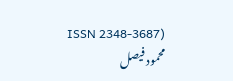ISSN 2348-3687)
محمود فیصل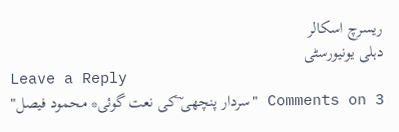ریسرچ اسکالر
دہلی یونیورسٹی
Leave a Reply
3 Comments on "سردار پنچھی ؔکی نعت گوئی* محمود فیصل"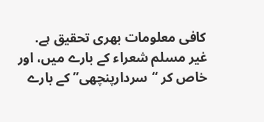کافی معلومات بھری تحقیق ہے.
غیر مسلم شعراء کے بارے میں، اور خاص کر “سردارپنچھی” کے بارے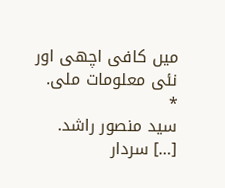میں کافی اچھی اور نئی معلومات ملی.
*
سید منصور راشد.
[…] سردار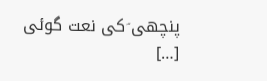پنچھی ؔکی نعت گوئی […]